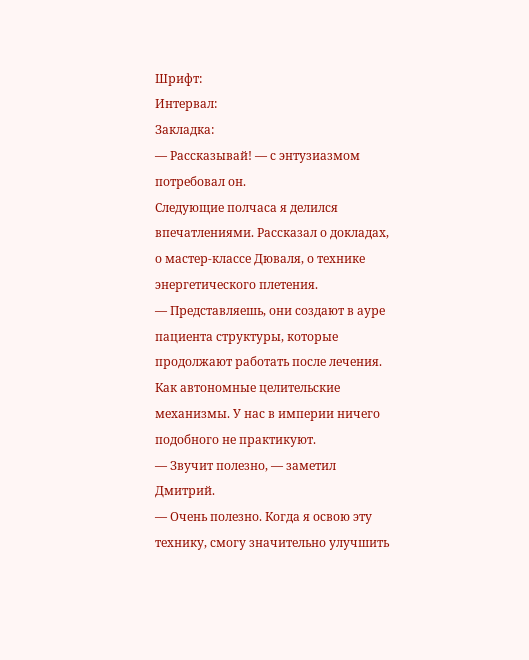Шрифт:
Интервал:
Закладка:
— Рассказывай! — с энтузиазмом потребовал он.
Следующие полчаса я делился впечатлениями. Рассказал о докладах, о мастер-классе Дюваля, о технике энергетического плетения.
— Представляешь, они создают в ауре пациента структуры, которые продолжают работать после лечения. Как автономные целительские механизмы. У нас в империи ничего подобного не практикуют.
— Звучит полезно, — заметил Дмитрий.
— Очень полезно. Когда я освою эту технику, смогу значительно улучшить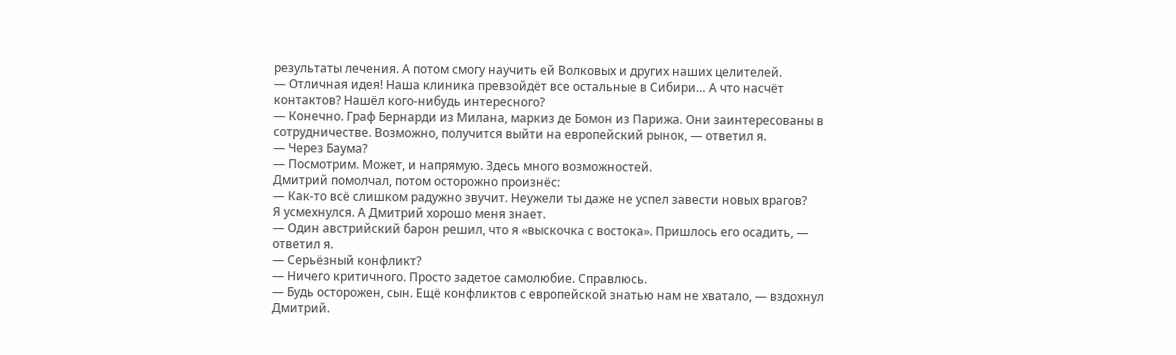результаты лечения. А потом смогу научить ей Волковых и других наших целителей.
— Отличная идея! Наша клиника превзойдёт все остальные в Сибири… А что насчёт контактов? Нашёл кого-нибудь интересного?
— Конечно. Граф Бернарди из Милана, маркиз де Бомон из Парижа. Они заинтересованы в сотрудничестве. Возможно, получится выйти на европейский рынок, — ответил я.
— Через Баума?
— Посмотрим. Может, и напрямую. Здесь много возможностей.
Дмитрий помолчал, потом осторожно произнёс:
— Как-то всё слишком радужно звучит. Неужели ты даже не успел завести новых врагов?
Я усмехнулся. А Дмитрий хорошо меня знает.
— Один австрийский барон решил, что я «выскочка с востока». Пришлось его осадить, — ответил я.
— Серьёзный конфликт?
— Ничего критичного. Просто задетое самолюбие. Справлюсь.
— Будь осторожен, сын. Ещё конфликтов с европейской знатью нам не хватало, — вздохнул Дмитрий.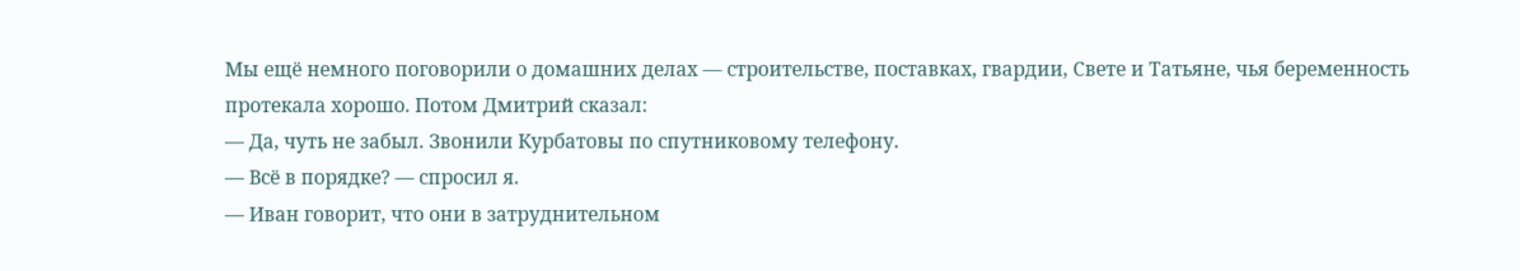Мы ещё немного поговорили о домашних делах — строительстве, поставках, гвардии, Свете и Татьяне, чья беременность протекала хорошо. Потом Дмитрий сказал:
— Да, чуть не забыл. Звонили Курбатовы по спутниковому телефону.
— Всё в порядке? — спросил я.
— Иван говорит, что они в затруднительном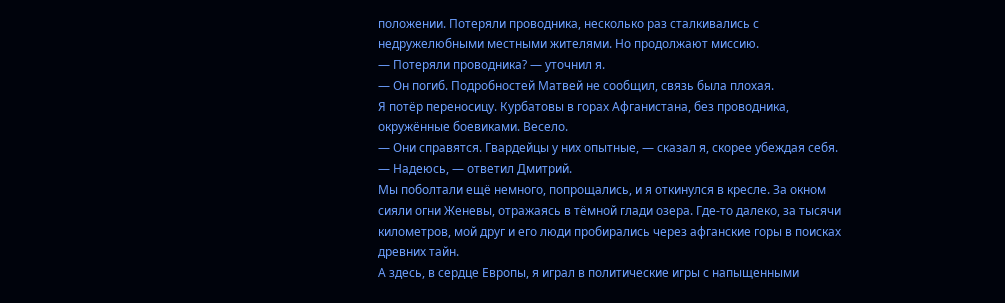положении. Потеряли проводника, несколько раз сталкивались с недружелюбными местными жителями. Но продолжают миссию.
— Потеряли проводника? — уточнил я.
— Он погиб. Подробностей Матвей не сообщил, связь была плохая.
Я потёр переносицу. Курбатовы в горах Афганистана, без проводника, окружённые боевиками. Весело.
— Они справятся. Гвардейцы у них опытные, — сказал я, скорее убеждая себя.
— Надеюсь, — ответил Дмитрий.
Мы поболтали ещё немного, попрощались, и я откинулся в кресле. За окном сияли огни Женевы, отражаясь в тёмной глади озера. Где-то далеко, за тысячи километров, мой друг и его люди пробирались через афганские горы в поисках древних тайн.
А здесь, в сердце Европы, я играл в политические игры с напыщенными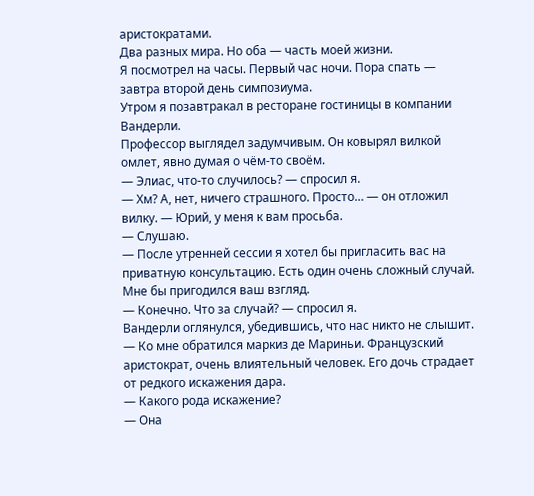аристократами.
Два разных мира. Но оба — часть моей жизни.
Я посмотрел на часы. Первый час ночи. Пора спать — завтра второй день симпозиума.
Утром я позавтракал в ресторане гостиницы в компании Вандерли.
Профессор выглядел задумчивым. Он ковырял вилкой омлет, явно думая о чём-то своём.
— Элиас, что-то случилось? — спросил я.
— Хм? А, нет, ничего страшного. Просто… — он отложил вилку. — Юрий, у меня к вам просьба.
— Слушаю.
— После утренней сессии я хотел бы пригласить вас на приватную консультацию. Есть один очень сложный случай. Мне бы пригодился ваш взгляд.
— Конечно. Что за случай? — спросил я.
Вандерли оглянулся, убедившись, что нас никто не слышит.
— Ко мне обратился маркиз де Мариньи. Французский аристократ, очень влиятельный человек. Его дочь страдает от редкого искажения дара.
— Какого рода искажение?
— Она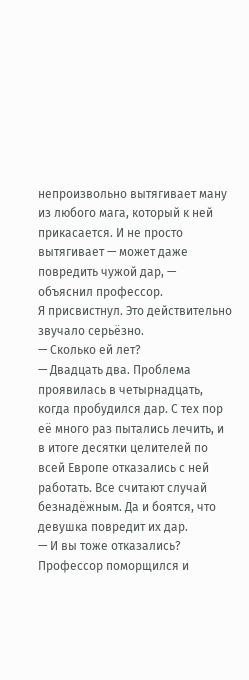непроизвольно вытягивает ману из любого мага, который к ней прикасается. И не просто вытягивает — может даже повредить чужой дар, — объяснил профессор.
Я присвистнул. Это действительно звучало серьёзно.
— Сколько ей лет?
— Двадцать два. Проблема проявилась в четырнадцать, когда пробудился дар. С тех пор её много раз пытались лечить, и в итоге десятки целителей по всей Европе отказались с ней работать. Все считают случай безнадёжным. Да и боятся, что девушка повредит их дар.
— И вы тоже отказались?
Профессор поморщился и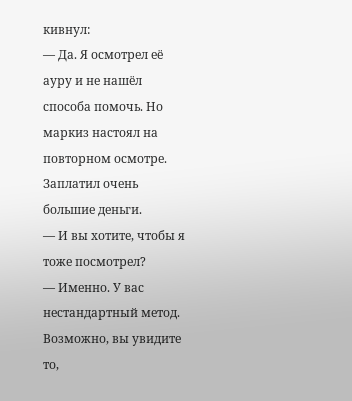кивнул:
— Да. Я осмотрел её ауру и не нашёл способа помочь. Но маркиз настоял на повторном осмотре. Заплатил очень большие деньги.
— И вы хотите, чтобы я тоже посмотрел?
— Именно. У вас нестандартный метод. Возможно, вы увидите то,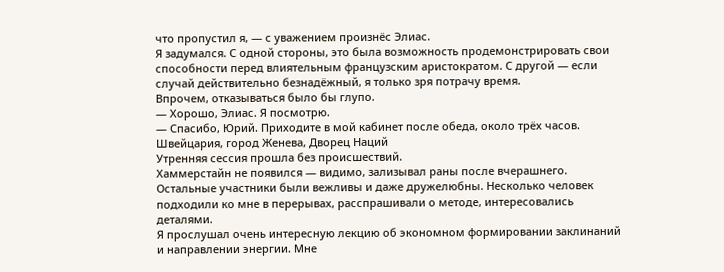что пропустил я, — с уважением произнёс Элиас.
Я задумался. С одной стороны, это была возможность продемонстрировать свои способности перед влиятельным французским аристократом. С другой — если случай действительно безнадёжный, я только зря потрачу время.
Впрочем, отказываться было бы глупо.
— Хорошо, Элиас. Я посмотрю.
— Спасибо, Юрий. Приходите в мой кабинет после обеда, около трёх часов.
Швейцария, город Женева, Дворец Наций
Утренняя сессия прошла без происшествий.
Хаммерстайн не появился — видимо, зализывал раны после вчерашнего. Остальные участники были вежливы и даже дружелюбны. Несколько человек подходили ко мне в перерывах, расспрашивали о методе, интересовались деталями.
Я прослушал очень интересную лекцию об экономном формировании заклинаний и направлении энергии. Мне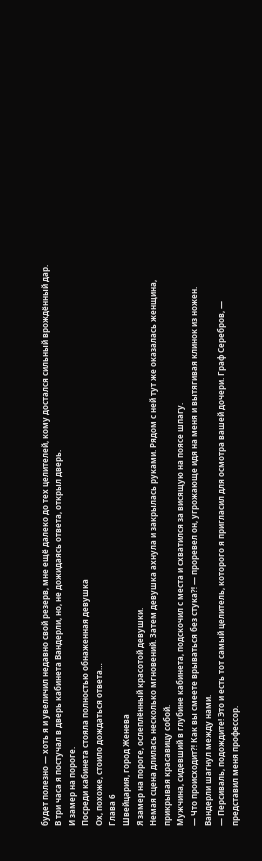будет полезно — хоть я и увеличил недавно свой резерв, мне ещё далеко до тех целителей, кому достался сильный врождённый дар.
В три часа я постучал в дверь кабинета Вандерли, но, не дожидаясь ответа, открыл дверь.
И замер на пороге.
Посреди кабинета стояла полностью обнаженная девушка
Ох, похоже, стоило дождаться ответа…
Глава 6
Швейцария, город Женева
Я замер на пороге, ослеплённый красотой девушки.
Немая сцена длилась несколько мгновений. Затем девушка ахнула и закрылась руками. Рядом с ней тут же оказалась женщина, прикрывая красавицу собой.
Мужчина, сидевший в глубине кабинета, подскочил с места и схватился за висящую на поясе шпагу.
— Что происходит⁈ Как вы смеете врываться без стука⁈ — проревел он, угрожающе идя на меня и вытягивая клинок из ножен.
Вандерли шагнул между нами.
— Персиваль, подождите! Это и есть тот самый целитель, которого я пригласил для осмотра вашей дочери. Граф Серебров, — представил меня профессор.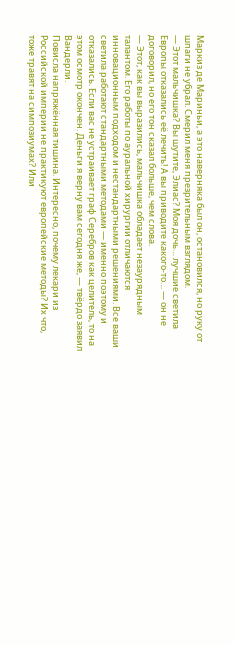Маркиз де Мариньи, а это наверняка был он, остановился, но руку от шпаги не убрал. Смерил меня презрительным взглядом.
— Этот мальчишка? Вы шутите, Элиас? Моя дочь… лучшие светила Европы отказались её лечить! А вы приводите какого-то… — он не договорил, но его тон сказал больше, чем слова.
— Этот, как вы выразились, мальчишка обладает незаурядным талантом. Его работы по ауральной хирургии отличаются инновационным подходом и нестандартными решениями. Все ваши светила работают стандартными методами — именно поэтому и отказались. Если вас не устраивает граф Серебров как целитель, то на этом осмотр окончен. Деньги я верну вам сегодня же, — твёрдо заявил Вандерли.
Повисла напряжённая тишина. Интересно, почему лекари из Российской империи не практикуют европейские методы? Их что, тоже травят на симпозиумах? Или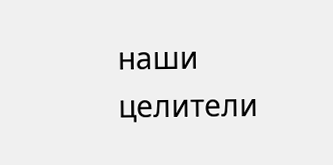наши целители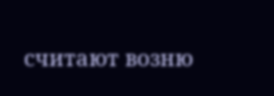считают возню